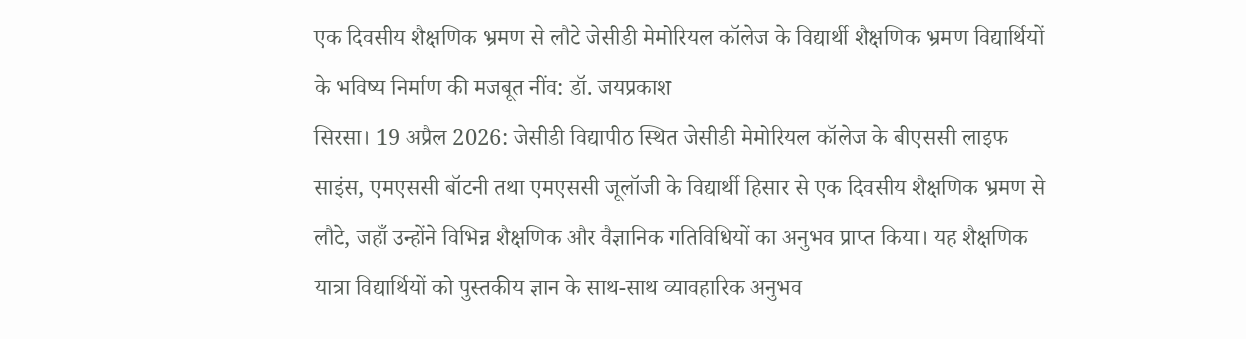एक दिवसीय शैक्षणिक भ्रमण से लौटे जेसीडी मेमोरियल कॉलेज के विद्यार्थी शैक्षणिक भ्रमण विद्यार्थियों के भविष्य निर्माण की मजबूत नींव: डॉ. जयप्रकाश
सिरसा। 19 अप्रैल 2026: जेसीडी विद्यापीठ स्थित जेसीडी मेमोरियल कॉलेज के बीएससी लाइफ साइंस, एमएससी बॉटनी तथा एमएससी जूलॉजी के विद्यार्थी हिसार से एक दिवसीय शैक्षणिक भ्रमण से लौटे, जहाँ उन्होंने विभिन्न शैक्षणिक और वैज्ञानिक गतिविधियों का अनुभव प्राप्त किया। यह शैक्षणिक यात्रा विद्यार्थियों को पुस्तकीय ज्ञान के साथ-साथ व्यावहारिक अनुभव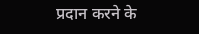प्रदान करने के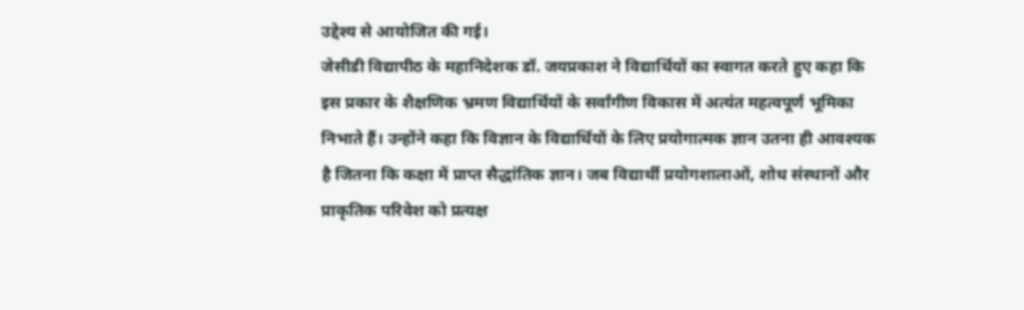उद्देश्य से आयोजित की गई।
जेसीडी विद्यापीठ के महानिदेशक डॉ. जयप्रकाश ने विद्यार्थियों का स्वागत करते हुए कहा कि इस प्रकार के शैक्षणिक भ्रमण विद्यार्थियों के सर्वांगीण विकास में अत्यंत महत्वपूर्ण भूमिका निभाते हैं। उन्होंने कहा कि विज्ञान के विद्यार्थियों के लिए प्रयोगात्मक ज्ञान उतना ही आवश्यक है जितना कि कक्षा में प्राप्त सैद्धांतिक ज्ञान। जब विद्यार्थी प्रयोगशालाओं, शोध संस्थानों और प्राकृतिक परिवेश को प्रत्यक्ष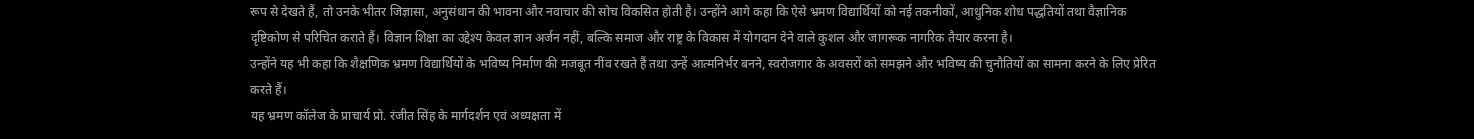रूप से देखते हैं, तो उनके भीतर जिज्ञासा, अनुसंधान की भावना और नवाचार की सोच विकसित होती है। उन्होंने आगे कहा कि ऐसे भ्रमण विद्यार्थियों को नई तकनीकों, आधुनिक शोध पद्धतियों तथा वैज्ञानिक दृष्टिकोण से परिचित कराते हैं। विज्ञान शिक्षा का उद्देश्य केवल ज्ञान अर्जन नहीं, बल्कि समाज और राष्ट्र के विकास में योगदान देने वाले कुशल और जागरूक नागरिक तैयार करना है।
उन्होंने यह भी कहा कि शैक्षणिक भ्रमण विद्यार्थियों के भविष्य निर्माण की मजबूत नींव रखते हैं तथा उन्हें आत्मनिर्भर बनने, स्वरोजगार के अवसरों को समझने और भविष्य की चुनौतियों का सामना करने के लिए प्रेरित करते हैं।
यह भ्रमण कॉलेज के प्राचार्य प्रो. रंजीत सिंह के मार्गदर्शन एवं अध्यक्षता में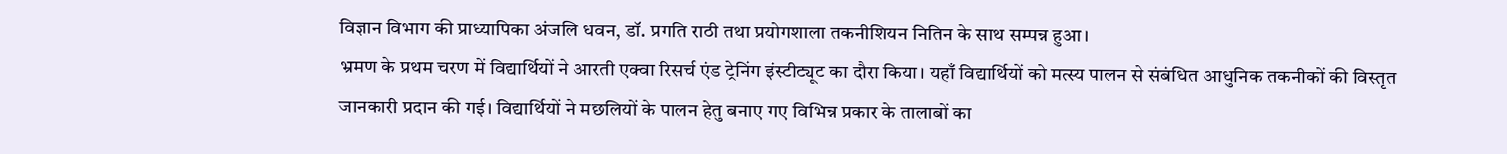विज्ञान विभाग की प्राध्यापिका अंजलि धवन, डॉ. प्रगति राठी तथा प्रयोगशाला तकनीशियन नितिन के साथ सम्पन्न हुआ।
भ्रमण के प्रथम चरण में विद्यार्थियों ने आरती एक्वा रिसर्च एंड ट्रेनिंग इंस्टीट्यूट का दौरा किया। यहाँ विद्यार्थियों को मत्स्य पालन से संबंधित आधुनिक तकनीकों की विस्तृत जानकारी प्रदान की गई। विद्यार्थियों ने मछलियों के पालन हेतु बनाए गए विभिन्न प्रकार के तालाबों का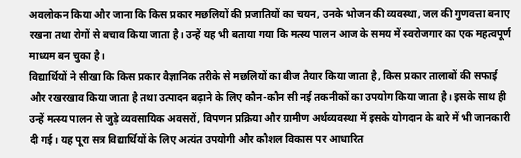अवलोकन किया और जाना कि किस प्रकार मछलियों की प्रजातियों का चयन, उनके भोजन की व्यवस्था, जल की गुणवत्ता बनाए रखना तथा रोगों से बचाव किया जाता है। उन्हें यह भी बताया गया कि मत्स्य पालन आज के समय में स्वरोजगार का एक महत्वपूर्ण माध्यम बन चुका है।
विद्यार्थियों ने सीखा कि किस प्रकार वैज्ञानिक तरीके से मछलियों का बीज तैयार किया जाता है, किस प्रकार तालाबों की सफाई और रखरखाव किया जाता है तथा उत्पादन बढ़ाने के लिए कौन-कौन सी नई तकनीकों का उपयोग किया जाता है। इसके साथ ही उन्हें मत्स्य पालन से जुड़े व्यवसायिक अवसरों, विपणन प्रक्रिया और ग्रामीण अर्थव्यवस्था में इसके योगदान के बारे में भी जानकारी दी गई। यह पूरा सत्र विद्यार्थियों के लिए अत्यंत उपयोगी और कौशल विकास पर आधारित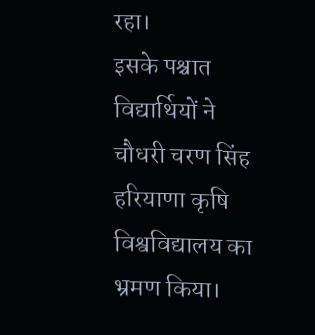रहा।
इसके पश्चात विद्यार्थियों ने चौधरी चरण सिंह हरियाणा कृषि विश्वविद्यालय का भ्रमण किया।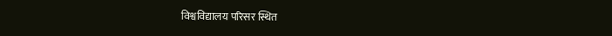विश्वविद्यालय परिसर स्थित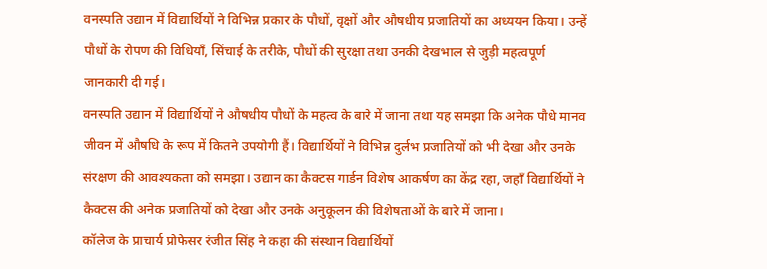वनस्पति उद्यान में विद्यार्थियों ने विभिन्न प्रकार के पौधों, वृक्षों और औषधीय प्रजातियों का अध्ययन किया। उन्हें पौधों के रोपण की विधियाँ, सिंचाई के तरीके, पौधों की सुरक्षा तथा उनकी देखभाल से जुड़ी महत्वपूर्ण जानकारी दी गई।
वनस्पति उद्यान में विद्यार्थियों ने औषधीय पौधों के महत्व के बारे में जाना तथा यह समझा कि अनेक पौधे मानव जीवन में औषधि के रूप में कितने उपयोगी हैं। विद्यार्थियों ने विभिन्न दुर्लभ प्रजातियों को भी देखा और उनके संरक्षण की आवश्यकता को समझा। उद्यान का कैक्टस गार्डन विशेष आकर्षण का केंद्र रहा, जहाँ विद्यार्थियों ने कैक्टस की अनेक प्रजातियों को देखा और उनके अनुकूलन की विशेषताओं के बारे में जाना।
कॉलेज के प्राचार्य प्रोफेसर रंजीत सिंह ने कहा की संस्थान विद्यार्थियों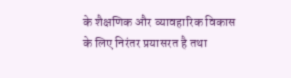के शैक्षणिक और व्यावहारिक विकास के लिए निरंतर प्रयासरत है तथा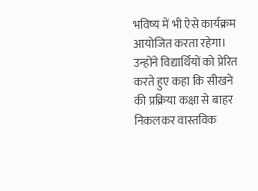भविष्य में भी ऐसे कार्यक्रम आयोजित करता रहेगा। उन्होंने विद्यार्थियों को प्रेरित करते हुए कहा कि सीखने की प्रक्रिया कक्षा से बाहर निकलकर वास्तविक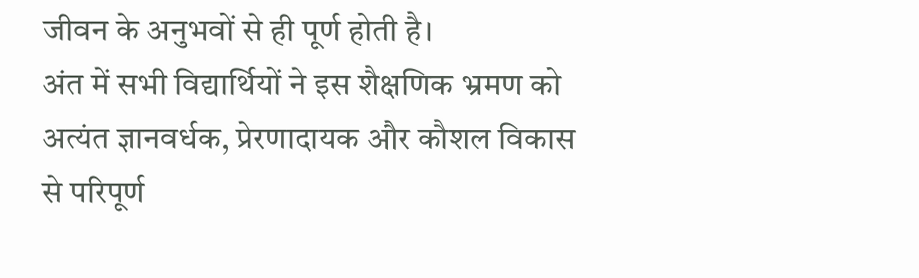जीवन के अनुभवों से ही पूर्ण होती है।
अंत में सभी विद्यार्थियों ने इस शैक्षणिक भ्रमण को अत्यंत ज्ञानवर्धक, प्रेरणादायक और कौशल विकास से परिपूर्ण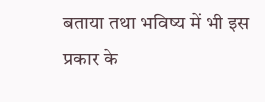बताया तथा भविष्य में भी इस प्रकार के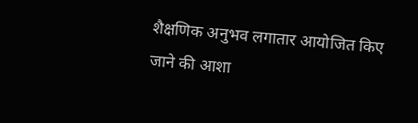शैक्षणिक अनुभव लगातार आयोजित किए जाने की आशा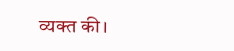व्यक्त की।